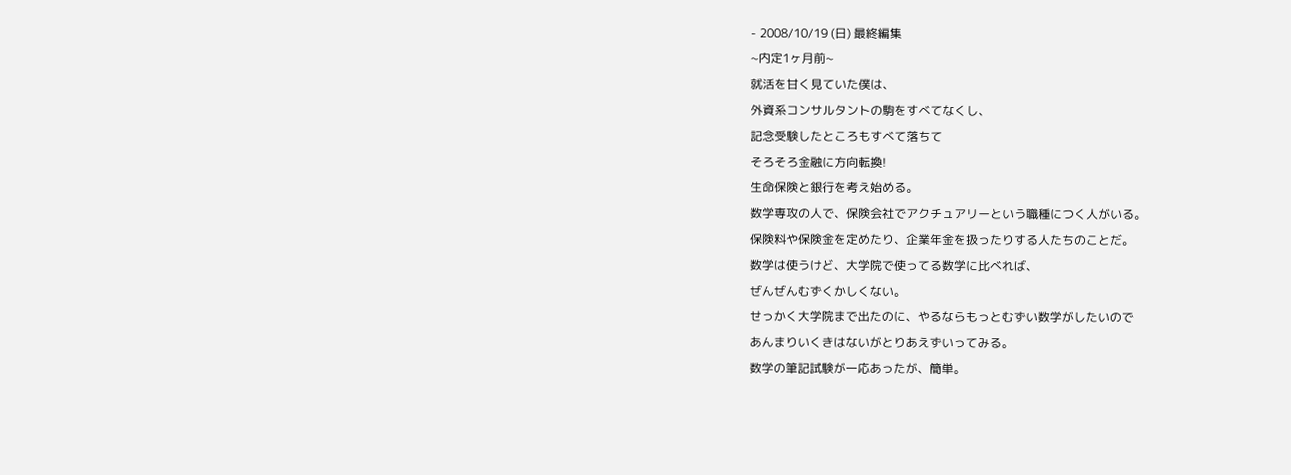- 2008/10/19 (日) 最終編集
~内定1ヶ月前~
就活を甘く見ていた僕は、
外資系コンサルタントの駒をすべてなくし、
記念受験したところもすべて落ちて
そろそろ金融に方向転換!
生命保険と銀行を考え始める。
数学専攻の人で、保険会社でアクチュアリーという職種につく人がいる。
保険料や保険金を定めたり、企業年金を扱ったりする人たちのことだ。
数学は使うけど、大学院で使ってる数学に比べれば、
ぜんぜんむずくかしくない。
せっかく大学院まで出たのに、やるならもっとむずい数学がしたいので
あんまりいくきはないがとりあえずいってみる。
数学の筆記試験が一応あったが、簡単。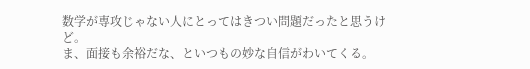数学が専攻じゃない人にとってはきつい問題だったと思うけど。
ま、面接も余裕だな、といつもの妙な自信がわいてくる。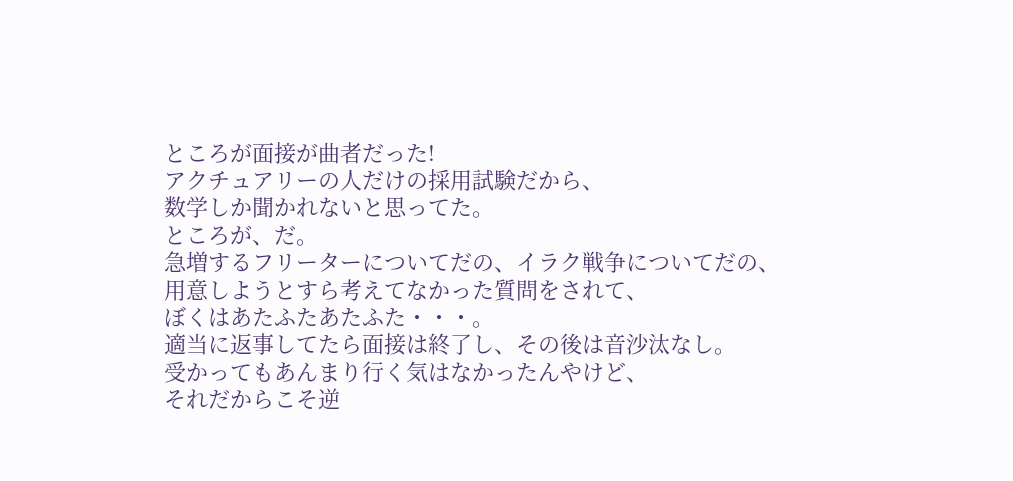ところが面接が曲者だった!
アクチュアリーの人だけの採用試験だから、
数学しか聞かれないと思ってた。
ところが、だ。
急増するフリーターについてだの、イラク戦争についてだの、
用意しようとすら考えてなかった質問をされて、
ぼくはあたふたあたふた・・・。
適当に返事してたら面接は終了し、その後は音沙汰なし。
受かってもあんまり行く気はなかったんやけど、
それだからこそ逆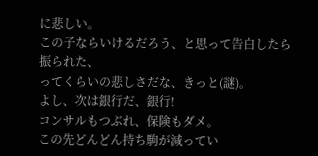に悲しい。
この子ならいけるだろう、と思って告白したら振られた、
ってくらいの悲しさだな、きっと(謎)。
よし、次は銀行だ、銀行!
コンサルもつぶれ、保険もダメ。
この先どんどん持ち駒が減ってい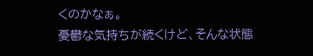くのかなぁ。
憂鬱な気持ちが続くけど、そんな状態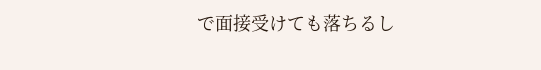で面接受けても落ちるし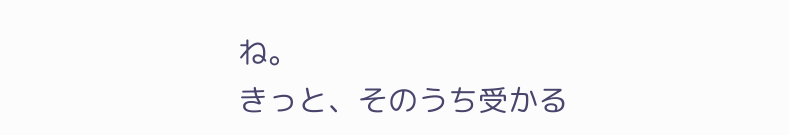ね。
きっと、そのうち受かる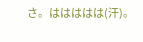さ。ははははは(汗)。